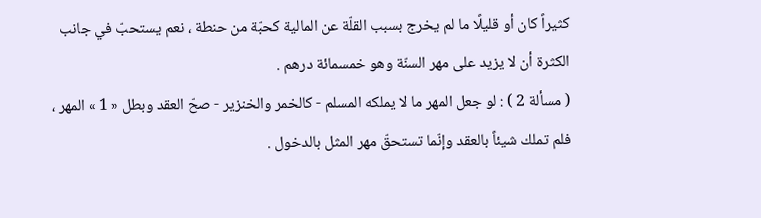كثيراً كان أو قليلًا ما لم يخرج بسبب القلّة عن المالية كحبّة من حنطة ، نعم يستحبّ في جانب الكثرة أن لا يزيد على مهر السنّة وهو خمسمائة درهم .
( مسألة 2 ) : لو جعل المهر ما لا يملكه المسلم - كالخمر والخنزير - صحّ العقد وبطل « 1 » المهر ، فلم تملك شيئاً بالعقد وإنّما تستحقّ مهر المثل بالدخول .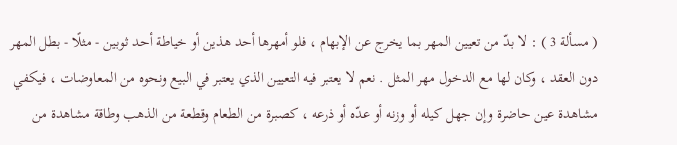( مسألة 3 ) : لا بدّ من تعيين المهر بما يخرج عن الإبهام ، فلو أمهرها أحد هذين أو خياطة أحد ثوبين - مثلًا - بطل المهر دون العقد ، وكان لها مع الدخول مهر المثل . نعم لا يعتبر فيه التعيين الذي يعتبر في البيع ونحوه من المعاوضات ، فيكفي مشاهدة عين حاضرة وإن جهل كيله أو وزنه أو عدّه أو ذرعه ، كصبرة من الطعام وقطعة من الذهب وطاقة مشاهدة من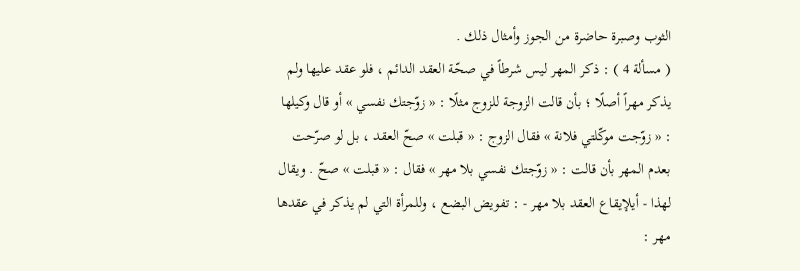الثوب وصبرة حاضرة من الجوز وأمثال ذلك .
( مسألة 4 ) : ذكر المهر ليس شرطاً في صحّة العقد الدائم ، فلو عقد عليها ولم يذكر مهراً أصلًا ؛ بأن قالت الزوجة للزوج مثلًا : « زوّجتك نفسي » أو قال وكيلها : « زوّجت موكّلتي فلانة » فقال الزوج : « قبلت » صحّ العقد ، بل لو صرّحت بعدم المهر بأن قالت : « زوّجتك نفسي بلا مهر » فقال : « قبلت » صحّ . ويقال لهذا - أيلإيقاع العقد بلا مهر - : تفويض البضع ، وللمرأة التي لم يذكر في عقدها مهر :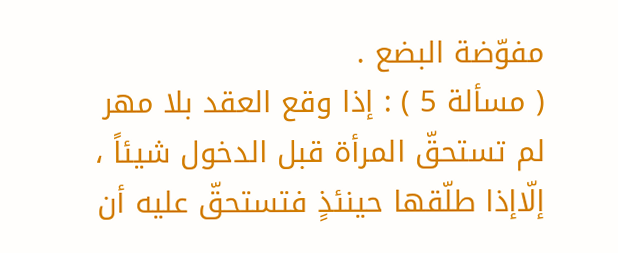مفوّضة البضع .
( مسألة 5 ) : إذا وقع العقد بلا مهر لم تستحقّ المرأة قبل الدخول شيئاً ، إلّاإذا طلّقها حينئذٍ فتستحقّ عليه أن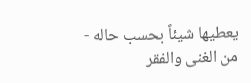يعطيها شيئاً بحسب حاله - من الغنى والفقر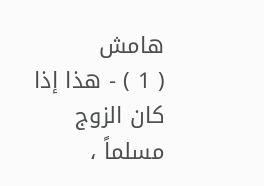هامش
( 1 ) - هذا إذا كان الزوج مسلماً ،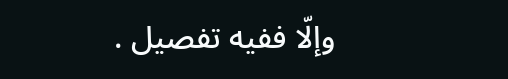وإلّا ففيه تفصيل .